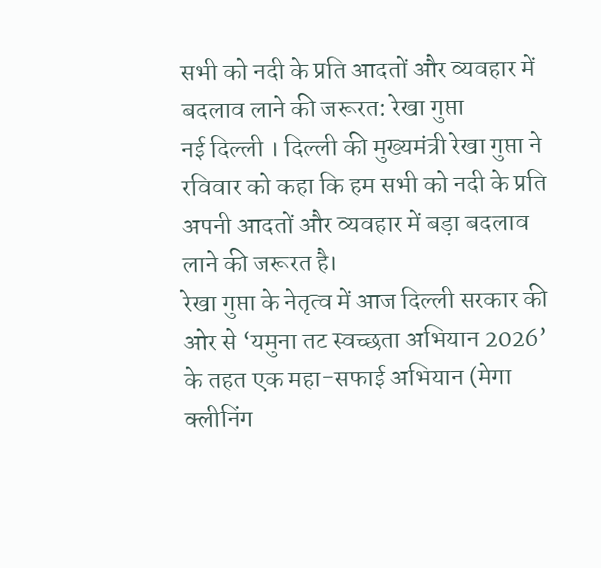सभी को नदी के प्रति आदतों और व्यवहार में बदलाव लाने की जरूरत: रेखा गुप्ता
नई दिल्ली । दिल्ली की मुख्यमंत्री रेखा गुप्ता ने रविवार को कहा कि हम सभी को नदी के प्रति अपनी आदतों और व्यवहार में बड़ा बदलाव लाने की जरूरत है।
रेखा गुप्ता के नेतृत्व में आज दिल्ली सरकार की ओर से ‘यमुना तट स्वच्छता अभियान 2026’ के तहत एक महा-सफाई अभियान (मेगा क्लीनिंग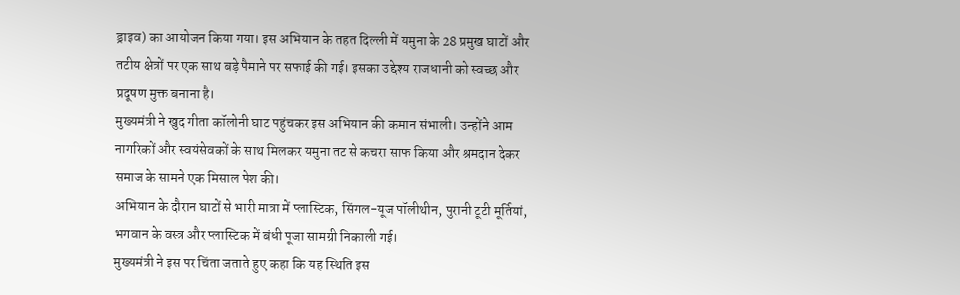ड्राइव) का आयोजन किया गया। इस अभियान के तहत दिल्ली में यमुना के 28 प्रमुख घाटों और तटीय क्षेत्रों पर एक साथ बड़े पैमाने पर सफाई की गई। इसका उद्देश्य राजधानी को स्वच्छ और प्रदूषण मुक्त बनाना है।
मुख्यमंत्री ने खुद गीता कॉलोनी घाट पहुंचकर इस अभियान की कमान संभाली। उन्होंने आम नागरिकों और स्वयंसेवकों के साथ मिलकर यमुना तट से कचरा साफ किया और श्रमदान देकर समाज के सामने एक मिसाल पेश की।
अभियान के दौरान घाटों से भारी मात्रा में प्लास्टिक, सिंगल-यूज पॉलीथीन, पुरानी टूटी मूर्तियां, भगवान के वस्त्र और प्लास्टिक में बंधी पूजा सामग्री निकाली गई।
मुख्यमंत्री ने इस पर चिंता जताते हुए कहा कि यह स्थिति इस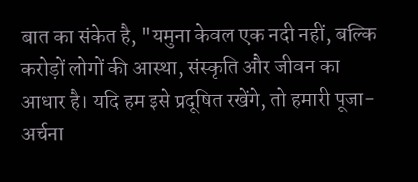बात का संकेत है, "यमुना केवल एक नदी नहीं, बल्कि करोड़ों लोगों की आस्था, संस्कृति और जीवन का आधार है। यदि हम इसे प्रदूषित रखेंगे, तो हमारी पूजा-अर्चना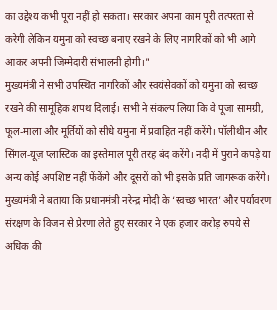का उद्देश्य कभी पूरा नहीं हो सकता। सरकार अपना काम पूरी तत्परता से करेगी लेकिन यमुना को स्वच्छ बनाए रखने के लिए नागरिकों को भी आगे आकर अपनी जिम्मेदारी संभालनी होगी।"
मुख्यमंत्री ने सभी उपस्थित नागरिकों और स्वयंसेवकों को यमुना को स्वच्छ रखने की सामूहिक शपथ दिलाई। सभी ने संकल्प लिया कि वे पूजा सामग्री, फूल-माला और मूर्तियों को सीधे यमुना में प्रवाहित नहीं करेंगे। पॉलीथीन और सिंगल-यूज़ प्लास्टिक का इस्तेमाल पूरी तरह बंद करेंगे। नदी में पुराने कपड़े या अन्य कोई अपशिष्ट नहीं फेंकेंगे और दूसरों को भी इसके प्रति जागरूक करेंगे।
मुख्यमंत्री ने बताया कि प्रधानमंत्री नरेन्द्र मोदी के ‘स्वच्छ भारत’ और पर्यावरण संरक्षण के विजन से प्रेरणा लेते हुए सरकार ने एक हजार करोड़ रुपये से अधिक की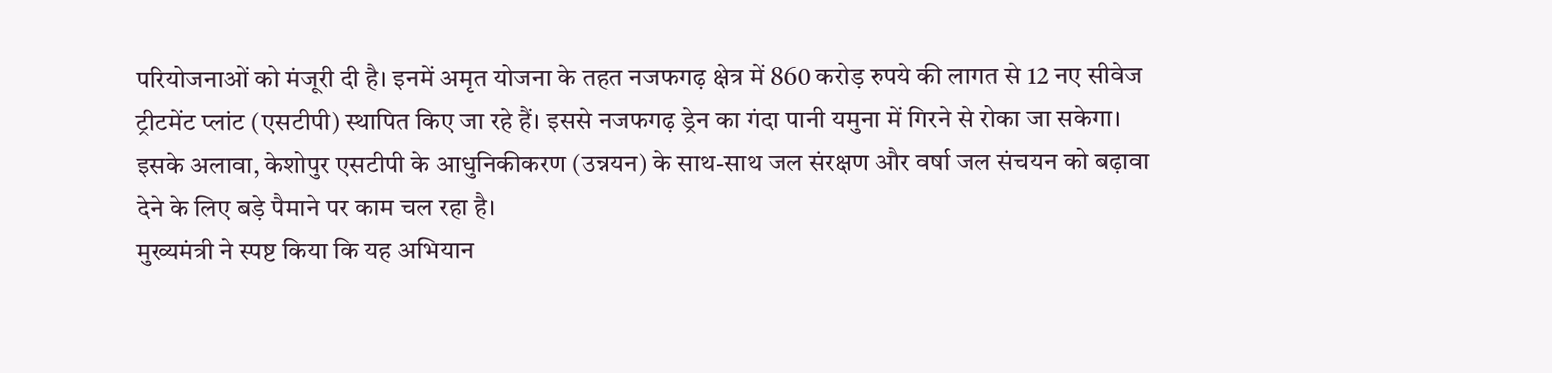परियोजनाओं को मंजूरी दी है। इनमें अमृत योजना के तहत नजफगढ़ क्षेत्र में 860 करोड़ रुपये की लागत से 12 नए सीवेज ट्रीटमेंट प्लांट (एसटीपी) स्थापित किए जा रहे हैं। इससे नजफगढ़ ड्रेन का गंदा पानी यमुना में गिरने से रोका जा सकेगा।
इसके अलावा, केशोपुर एसटीपी के आधुनिकीकरण (उन्नयन) के साथ-साथ जल संरक्षण और वर्षा जल संचयन को बढ़ावा देने के लिए बड़े पैमाने पर काम चल रहा है।
मुख्यमंत्री ने स्पष्ट किया कि यह अभियान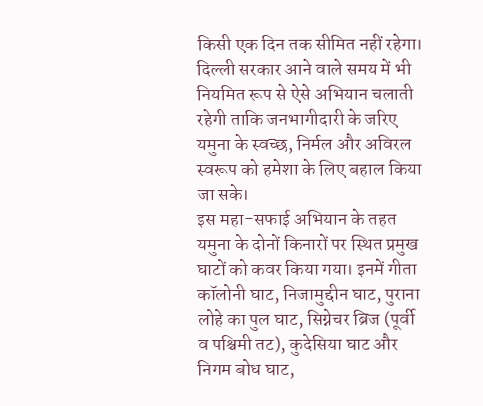किसी एक दिन तक सीमित नहीं रहेगा। दिल्ली सरकार आने वाले समय में भी नियमित रूप से ऐसे अभियान चलाती रहेगी ताकि जनभागीदारी के जरिए यमुना के स्वच्छ, निर्मल और अविरल स्वरूप को हमेशा के लिए बहाल किया जा सके।
इस महा-सफाई अभियान के तहत यमुना के दोनों किनारों पर स्थित प्रमुख घाटों को कवर किया गया। इनमें गीता कॉलोनी घाट, निजामुद्दीन घाट, पुराना लोहे का पुल घाट, सिग्नेचर ब्रिज (पूर्वी व पश्चिमी तट), कुदेसिया घाट और निगम बोध घाट,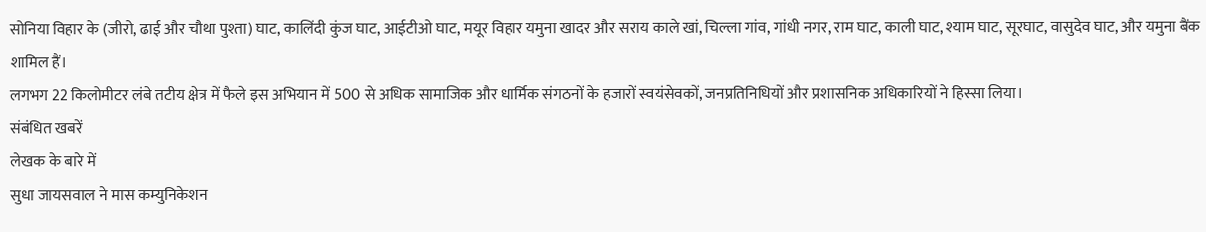सोनिया विहार के (जीरो, ढाई और चौथा पुश्ता) घाट, कालिंदी कुंज घाट, आईटीओ घाट, मयूर विहार यमुना खादर और सराय काले खां, चिल्ला गांव, गांधी नगर, राम घाट, काली घाट, श्याम घाट, सूरघाट, वासुदेव घाट, और यमुना बैंक शामिल हैं।
लगभग 22 किलोमीटर लंबे तटीय क्षेत्र में फैले इस अभियान में 500 से अधिक सामाजिक और धार्मिक संगठनों के हजारों स्वयंसेवकों, जनप्रतिनिधियों और प्रशासनिक अधिकारियों ने हिस्सा लिया।
संबंधित खबरें
लेखक के बारे में
सुधा जायसवाल ने मास कम्युनिकेशन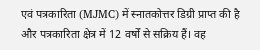एवं पत्रकारिता (MJMC) में स्नातकोत्तर डिग्री प्राप्त की है और पत्रकारिता क्षेत्र में 12 वर्षों से सक्रिय हैं। वह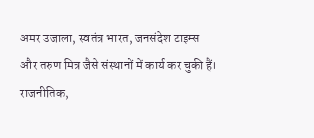अमर उजाला, स्वतंत्र भारत, जनसंदेश टाइम्स और तरुण मित्र जैसे संस्थानों में कार्य कर चुकी हैं। राजनीतिक,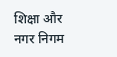शिक्षा और नगर निगम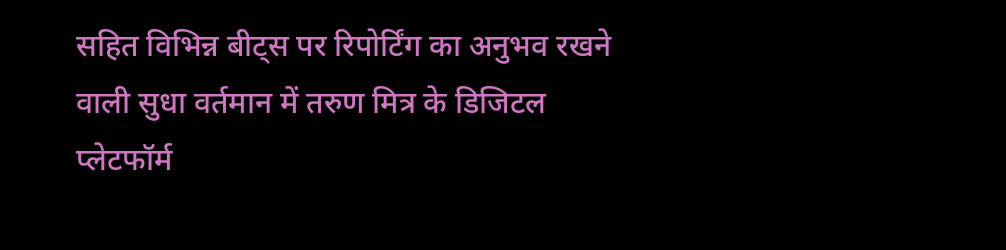सहित विभिन्न बीट्स पर रिपोर्टिंग का अनुभव रखने वाली सुधा वर्तमान में तरुण मित्र के डिजिटल प्लेटफॉर्म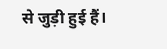से जुड़ी हुई हैं।